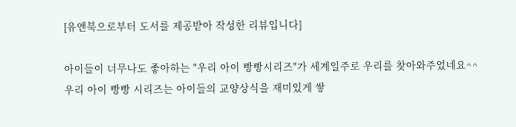[유앤북으로부터 도서를 제공받아 작성한 리뷰입니다]

아이들이 너무나도 좋아하는 "우리 아이 빵빵시리즈"가 세계일주로 우리를 찾아와주었네요^^
우리 아이 빵빵 시리즈는 아이들의 교양상식을 재미있게 쌓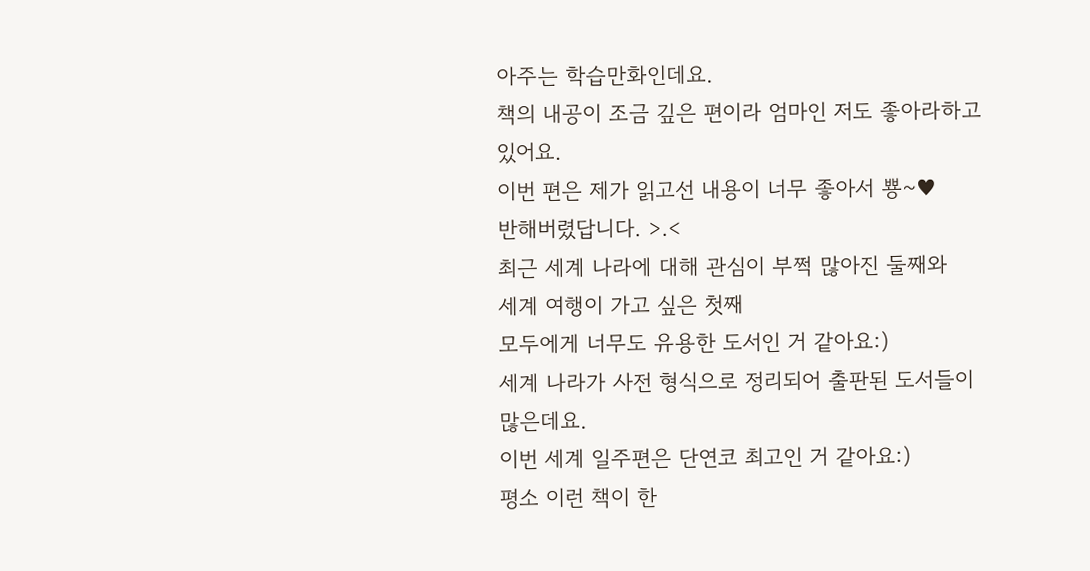아주는 학습만화인데요.
책의 내공이 조금 깊은 편이라 엄마인 저도 좋아라하고 있어요.
이번 편은 제가 읽고선 내용이 너무 좋아서 뿅~♥
반해버렸답니다. >.<
최근 세계 나라에 대해 관심이 부쩍 많아진 둘째와
세계 여행이 가고 싶은 첫째
모두에게 너무도 유용한 도서인 거 같아요:)
세계 나라가 사전 형식으로 정리되어 출판된 도서들이 많은데요.
이번 세계 일주편은 단연코 최고인 거 같아요:)
평소 이런 책이 한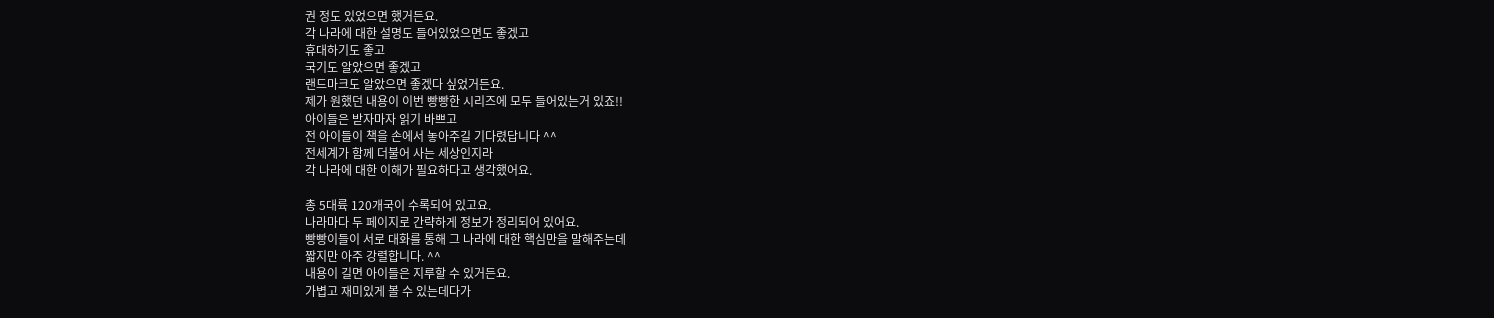권 정도 있었으면 했거든요.
각 나라에 대한 설명도 들어있었으면도 좋겠고
휴대하기도 좋고
국기도 알았으면 좋겠고
랜드마크도 알았으면 좋겠다 싶었거든요.
제가 원했던 내용이 이번 빵빵한 시리즈에 모두 들어있는거 있죠!!
아이들은 받자마자 읽기 바쁘고
전 아이들이 책을 손에서 놓아주길 기다렸답니다 ^^
전세계가 함께 더불어 사는 세상인지라
각 나라에 대한 이해가 필요하다고 생각했어요.

총 5대륙 120개국이 수록되어 있고요.
나라마다 두 페이지로 간략하게 정보가 정리되어 있어요.
빵빵이들이 서로 대화를 통해 그 나라에 대한 핵심만을 말해주는데
짧지만 아주 강렬합니다. ^^
내용이 길면 아이들은 지루할 수 있거든요.
가볍고 재미있게 볼 수 있는데다가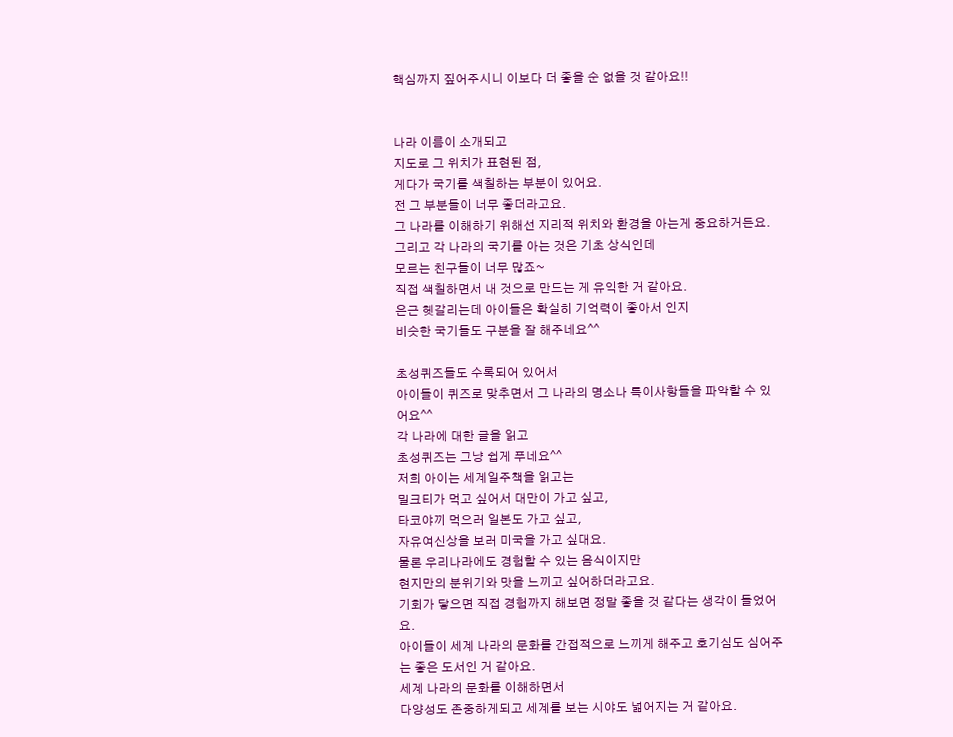핵심까지 짚어주시니 이보다 더 좋을 순 없을 것 같아요!!


나라 이름이 소개되고
지도로 그 위치가 표현된 점,
게다가 국기를 색칠하는 부분이 있어요.
전 그 부분들이 너무 좋더라고요.
그 나라를 이해하기 위해선 지리적 위치와 환경을 아는게 중요하거든요.
그리고 각 나라의 국기를 아는 것은 기초 상식인데
모르는 친구들이 너무 많죠~
직접 색칠하면서 내 것으로 만드는 게 유익한 거 같아요.
은근 헷갈리는데 아이들은 확실히 기억력이 좋아서 인지
비슷한 국기들도 구분을 잘 해주네요^^

초성퀴즈들도 수록되어 있어서
아이들이 퀴즈로 맞추면서 그 나라의 명소나 특이사항들을 파악할 수 있어요^^
각 나라에 대한 글을 읽고
초성퀴즈는 그냥 쉽게 푸네요^^
저희 아이는 세계일주책을 읽고는
밀크티가 먹고 싶어서 대만이 가고 싶고,
타코야끼 먹으러 일본도 가고 싶고,
자유여신상을 보러 미국을 가고 싶대요.
물론 우리나라에도 경험할 수 있는 음식이지만
현지만의 분위기와 맛을 느끼고 싶어하더라고요.
기회가 닿으면 직접 경험까지 해보면 정말 좋을 것 같다는 생각이 들었어요.
아이들이 세계 나라의 문화를 간접적으로 느끼게 해주고 호기심도 심어주는 좋은 도서인 거 같아요.
세계 나라의 문화를 이해하면서
다양성도 존중하게되고 세계를 보는 시야도 넓어지는 거 같아요.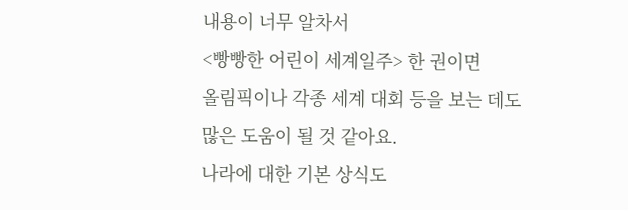내용이 너무 알차서
<빵빵한 어린이 세계일주> 한 권이면
올림픽이나 각종 세계 대회 등을 보는 데도
많은 도움이 될 것 같아요.
나라에 대한 기본 상식도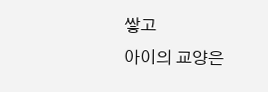쌓고
아이의 교양은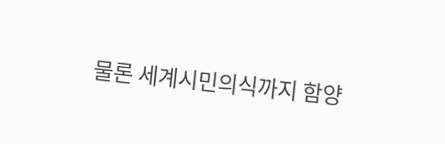물론 세계시민의식까지 함양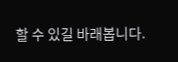할 수 있길 바래봅니다.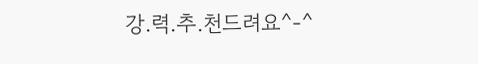강.력.추.천드려요^-^